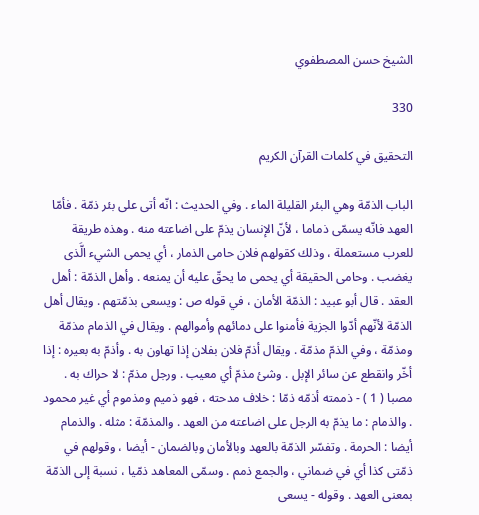الشيخ حسن المصطفوي

330

التحقيق في كلمات القرآن الكريم

الباب الذمّة وهي البئر القليلة الماء . وفي الحديث : انّه أتى على بئر ذمّة . فأمّا العهد فانّه يسمّى ذماما ، لأنّ الإنسان يذمّ على اضاعته منه . وهذه طريقة للعرب مستعملة ، وذلك كقولهم فلان حامى الذمار ، أي يحمى الشيء الَّذى يغضب . وحامى الحقيقة أي يحمى ما يحقّ عليه أن يمنعه . وأهل الذمّة : أهل العقد . قال أبو عبيد : الذمّة الأمان ، في قوله ص : ويسعى بذمّتهم . ويقال أهل الذمّة لأنّهم أدّوا الجزية فأمنوا على دمائهم وأموالهم . ويقال في الذمام مذمّة ومذمّة ، وفي الذمّ مذمّة . ويقال أذمّ فلان بفلان إذا تهاون به . وأذمّ به بعيره : إذا أخّر وانقطع عن سائر الإبل . وشئ مذمّ أي معيب . ورجل مذمّ : لا حراك به . مصبا ( 1 ) - ذممته أذمّه ذمّا : خلاف مدحته ، فهو ذميم ومذموم أي غير محمود . والذمام : ما يذمّ به الرجل على اضاعته من العهد . والمذمّة : مثله . والذمام أيضا : الحرمة . وتفسّر الذمّة بالعهد وبالأمان وبالضمان - أيضا ، وقولهم في ذمّتى كذا أي في ضماني ، والجمع ذمم . وسمّى المعاهد ذمّيا ، نسبة إلى الذمّة بمعنى العهد . وقوله - يسعى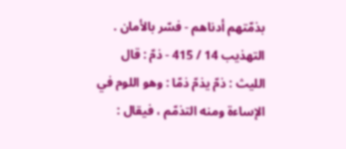بذمّتهم أدناهم - فسّر بالأمان . التهذيب 14 / 415 - ذمّ : قال الليث : ذمّ يذمّ ذمّا : وهو اللوم في الإساءة ومنه التذمّم ، فيقال :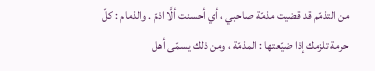من التذمّم قد قضيت مذمّة صاحبي ، أي أحسنت ألَّا اذمّ . والذمام : كلّ حرمة تلزمك إذا ضيّعتها : المذمّة ، ومن ذلك يسمّى أهل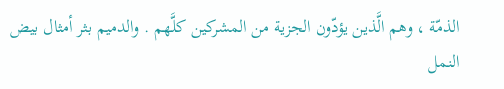الذمّة ، وهم الَّذين يؤدّون الجزية من المشركين كلَّهم . والدميم بثر أمثال بيض النمل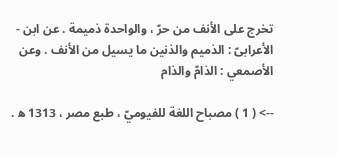تخرج على الأنف من حرّ ، والواحدة ذميمة . عن ابن - الأعرابىّ : الذميم والذنين ما يسيل من الأنف . وعن الأصمعي : الذامّ والذام

--> ( 1 ) مصباح اللغة للفيوميّ ، طبع مصر ، 1313 ه‍ .